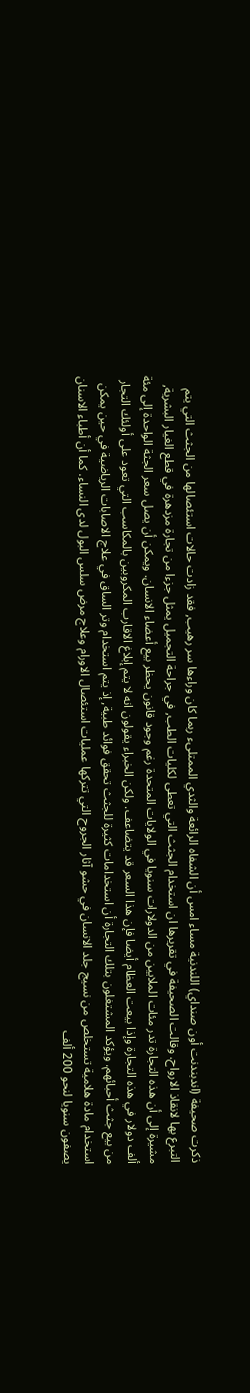ذكرت صحيفة (اندبندنت أون صنداي) اللندنية مساء امس أن الشفاه الرائعة والثدي الممتلىء ربما كان وراءها سر رهيب, فقد زادت حالات استئصالها من الجثث التي يتم التبرع بها لانقاذ الارواح. وقالت الصحيفة في تقريرها ان استخدام الجثث التي تعطى لكليات الطب, في جراحة التجميل يمثل جزءا من تجارة مزدهرة في قطع الغيار البشرية, مشيرة إلى أن هذه التجارة تدر مئات الملايين من الدولارات سنويا في الولايات المتحدة رغم وجود قانون يحظر بيع أعضاء الانسان. ويمكن أن يصل سعر الجثة الواحدة إلى مئة ألف دولار في هذه التجارة وإذا بيعت العظام أيضا فإن هذا السعر قد يتضاعف. ولكن الخبراء يقولون انه لا يتم إبلاغ الاقارب المكروبين بالمكاسب التي تعود على أولئك التجار من بيع جثث أحبائهم. ويؤكد المشتغلون بتلك التجارة أن استخدامات كثيرة للجثث تحقق فوائد طبية, إذ يتم استخدام وتر الساق في علاج الاصابات الرياضية في حين يمكن استخدام مادة هلامية تستخلص من نسيج جلد الانسان في حشو آثار الجروح التي تتركها عمليات استئصال الاورام وعلاج مرض سلس البول لدى النساء. كما أن أطباء الاسنان يصفون سنويا لنحو 200 ألف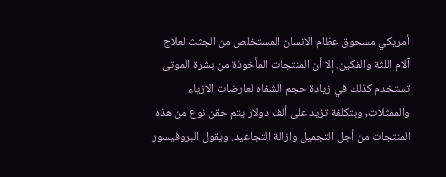أمريكي مسحوق عظام الانسان المستخلص من الجثث لعلاج آلام اللثة والفكين. إلا أن المنتجات المأخوذة من بشرة الموتى تستخدم كذلك في زيادة حجم الشفاه لعارضات الازياء والممثلات, وبتكلفة تزيد على ألف دولار يتم حقن نوع من هذه المنتجات من أجل التجميل وازالة التجاعيد. ويقول البروفيسور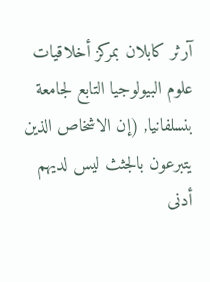آرثر كابلان بمركز أخلاقيات علوم البيولوجيا التابع لجامعة بنسلفانيا, (إن الاشخاص الذين يتبرعون بالجثث ليس لديهم أدنى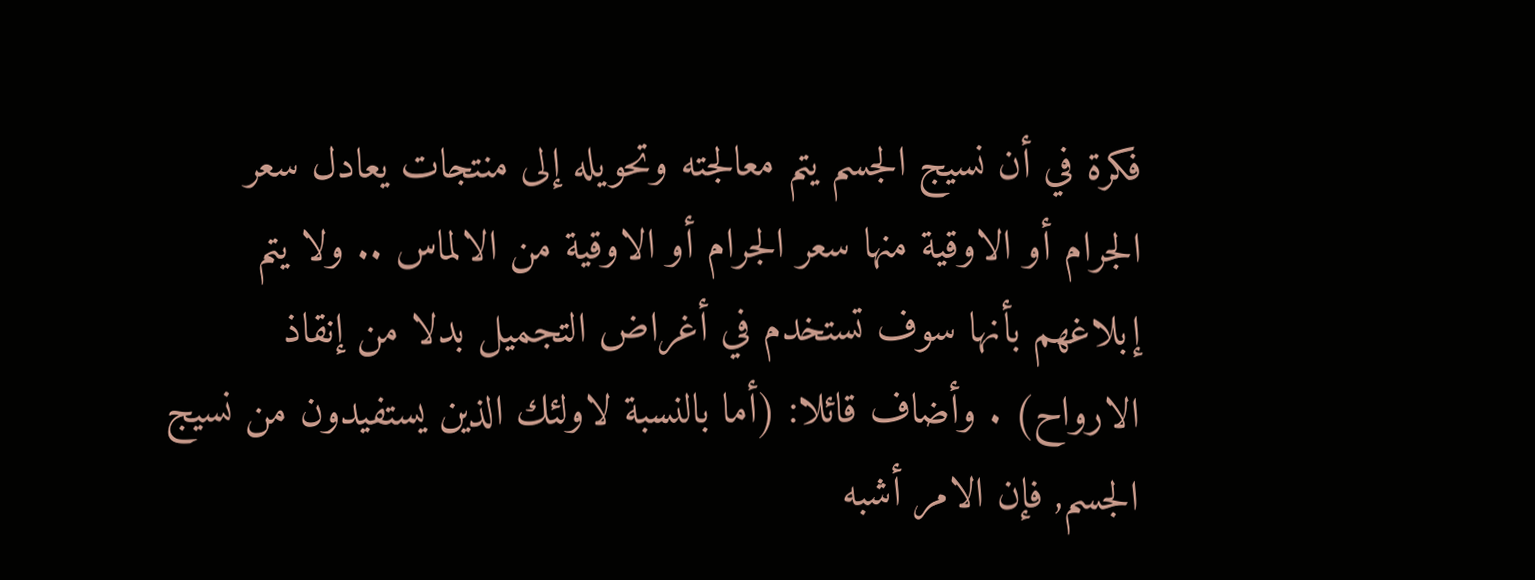فكرة في أن نسيج الجسم يتم معالجته وتحويله إلى منتجات يعادل سعر الجرام أو الاوقية منها سعر الجرام أو الاوقية من الالماس .. ولا يتم إبلاغهم بأنها سوف تستخدم في أغراض التجميل بدلا من إنقاذ الارواح) . وأضاف قائلا: (أما بالنسبة لاولئك الذين يستفيدون من نسيج الجسم, فإن الامر أشبه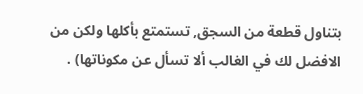بتناول قطعة من السجق, تستمتع بأكلها ولكن من الافضل لك في الغالب ألا تسأل عن مكوناتها) .